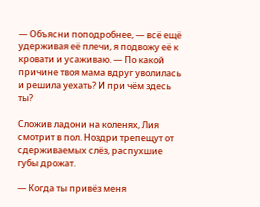— Объясни поподробнее, — всё ещё удерживая её плечи, я подвожу её к кровати и усаживаю. — По какой причине твоя мама вдруг уволилась и решила уехать? И при чём здесь ты?

Сложив ладони на коленях, Лия смотрит в пол. Ноздри трепещут от сдерживаемых слёз, распухшие губы дрожат.

— Когда ты привёз меня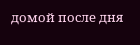домой после дня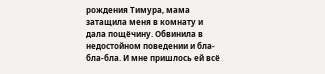рождения Тимура, мама затащила меня в комнату и дала пощёчину. Обвинила в недостойном поведении и бла-бла-бла. И мне пришлось ей всё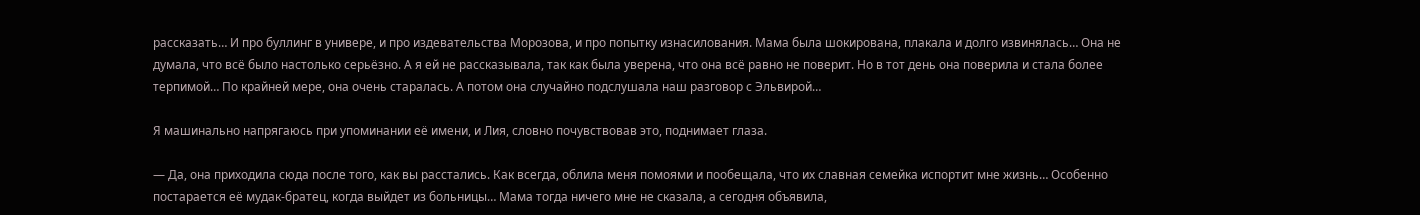рассказать… И про буллинг в универе, и про издевательства Морозова, и про попытку изнасилования. Мама была шокирована, плакала и долго извинялась… Она не думала, что всё было настолько серьёзно. А я ей не рассказывала, так как была уверена, что она всё равно не поверит. Но в тот день она поверила и стала более терпимой… По крайней мере, она очень старалась. А потом она случайно подслушала наш разговор с Эльвирой…

Я машинально напрягаюсь при упоминании её имени, и Лия, словно почувствовав это, поднимает глаза.

— Да, она приходила сюда после того, как вы расстались. Как всегда, облила меня помоями и пообещала, что их славная семейка испортит мне жизнь… Особенно постарается её мудак-братец, когда выйдет из больницы… Мама тогда ничего мне не сказала, а сегодня объявила,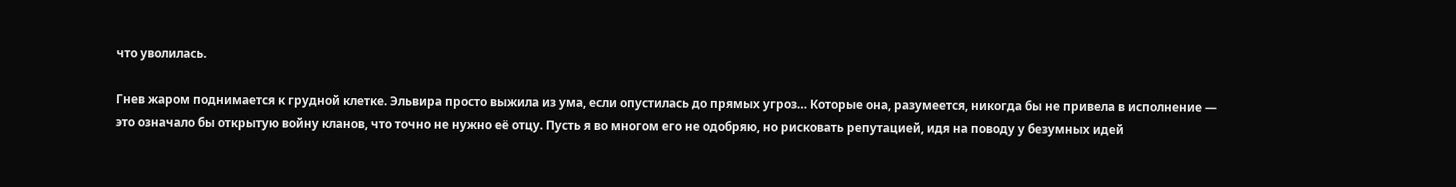что уволилась.

Гнев жаром поднимается к грудной клетке. Эльвира просто выжила из ума, если опустилась до прямых угроз… Которые она, разумеется, никогда бы не привела в исполнение — это означало бы открытую войну кланов, что точно не нужно её отцу. Пусть я во многом его не одобряю, но рисковать репутацией, идя на поводу у безумных идей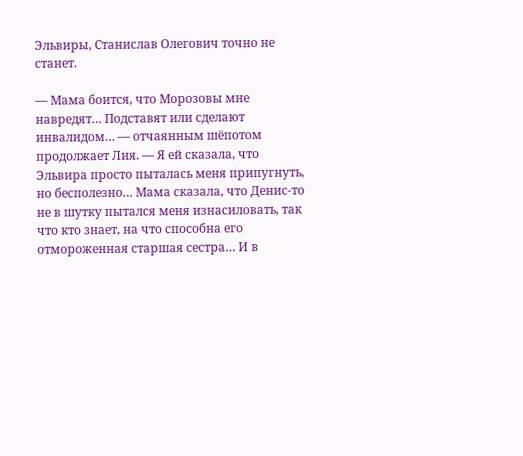Эльвиры, Станислав Олегович точно не станет.

— Мама боится, что Морозовы мне навредят… Подставят или сделают инвалидом… — отчаянным шёпотом продолжает Лия. — Я ей сказала, что Эльвира просто пыталась меня припугнуть, но бесполезно… Мама сказала, что Денис-то не в шутку пытался меня изнасиловать, так что кто знает, на что способна его отмороженная старшая сестра… И в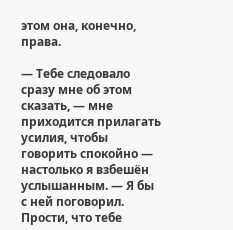этом она, конечно, права.

— Тебе следовало сразу мне об этом сказать, — мне приходится прилагать усилия, чтобы говорить спокойно — настолько я взбешён услышанным. — Я бы с ней поговорил. Прости, что тебе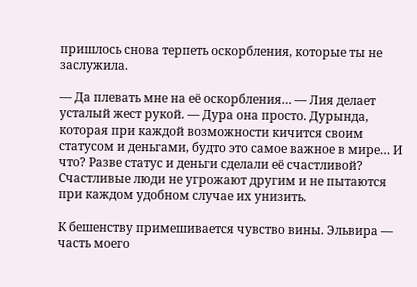пришлось снова терпеть оскорбления, которые ты не заслужила.

— Да плевать мне на её оскорбления… — Лия делает усталый жест рукой. — Дура она просто. Дурында, которая при каждой возможности кичится своим статусом и деньгами, будто это самое важное в мире… И что? Разве статус и деньги сделали её счастливой? Счастливые люди не угрожают другим и не пытаются при каждом удобном случае их унизить.

К бешенству примешивается чувство вины. Эльвира — часть моего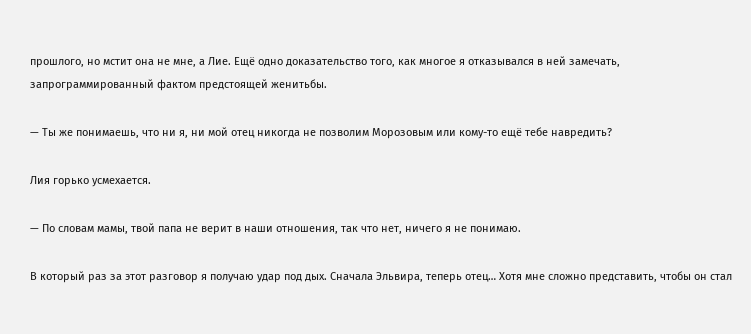прошлого, но мстит она не мне, а Лие. Ещё одно доказательство того, как многое я отказывался в ней замечать, запрограммированный фактом предстоящей женитьбы.

— Ты же понимаешь, что ни я, ни мой отец никогда не позволим Морозовым или кому-то ещё тебе навредить?

Лия горько усмехается.

— По словам мамы, твой папа не верит в наши отношения, так что нет, ничего я не понимаю.

В который раз за этот разговор я получаю удар под дых. Сначала Эльвира, теперь отец… Хотя мне сложно представить, чтобы он стал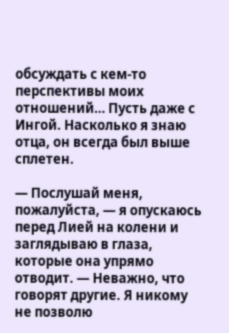обсуждать с кем-то перспективы моих отношений… Пусть даже с Ингой. Насколько я знаю отца, он всегда был выше сплетен.

— Послушай меня, пожалуйста, — я опускаюсь перед Лией на колени и заглядываю в глаза, которые она упрямо отводит. — Неважно, что говорят другие. Я никому не позволю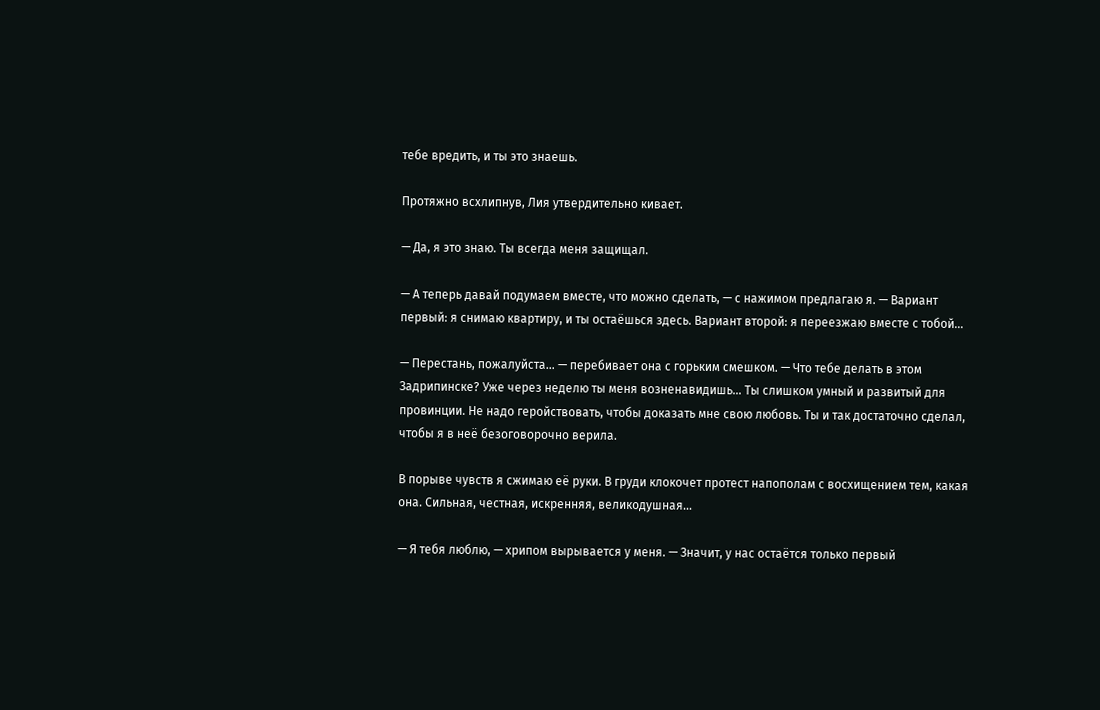тебе вредить, и ты это знаешь.

Протяжно всхлипнув, Лия утвердительно кивает.

— Да, я это знаю. Ты всегда меня защищал.

— А теперь давай подумаем вместе, что можно сделать, — с нажимом предлагаю я. — Вариант первый: я снимаю квартиру, и ты остаёшься здесь. Вариант второй: я переезжаю вместе с тобой…

— Перестань, пожалуйста… — перебивает она с горьким смешком. — Что тебе делать в этом Задрипинске? Уже через неделю ты меня возненавидишь… Ты слишком умный и развитый для провинции. Не надо геройствовать, чтобы доказать мне свою любовь. Ты и так достаточно сделал, чтобы я в неё безоговорочно верила.

В порыве чувств я сжимаю её руки. В груди клокочет протест напополам с восхищением тем, какая она. Сильная, честная, искренняя, великодушная…

— Я тебя люблю, — хрипом вырывается у меня. — Значит, у нас остаётся только первый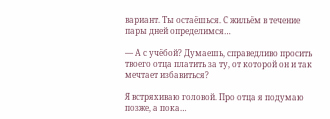вариант. Ты остаёшься. С жильём в течение пары дней определимся…

— А с учёбой? Думаешь, справедливо просить твоего отца платить за ту, от которой он и так мечтает избавиться?

Я встряхиваю головой. Про отца я подумаю позже, а пока…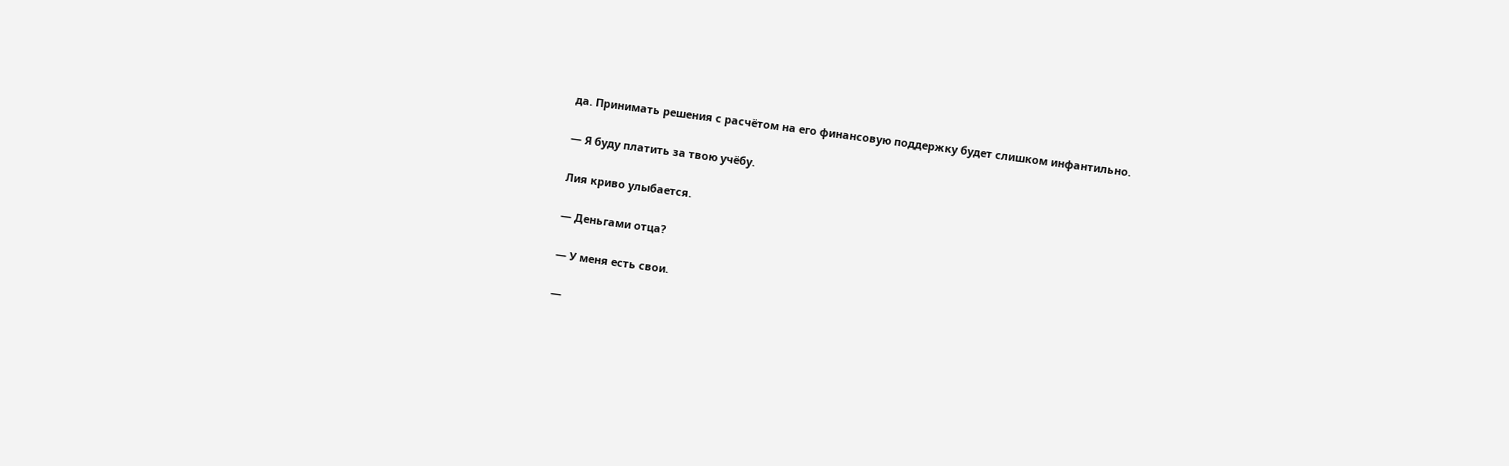да. Принимать решения с расчётом на его финансовую поддержку будет слишком инфантильно.

— Я буду платить за твою учёбу.

Лия криво улыбается.

— Деньгами отца?

— У меня есть свои.

—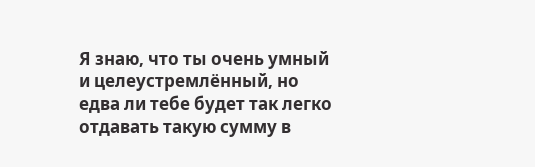Я знаю, что ты очень умный и целеустремлённый, но едва ли тебе будет так легко отдавать такую сумму в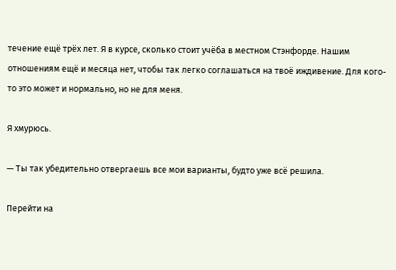течение ещё трёх лет. Я в курсе, сколько стоит учёба в местном Стэнфорде. Нашим отношениям ещё и месяца нет, чтобы так легко соглашаться на твоё иждивение. Для кого-то это может и нормально, но не для меня.

Я хмурюсь.

— Ты так убедительно отвергаешь все мои варианты, будто уже всё решила.

Перейти на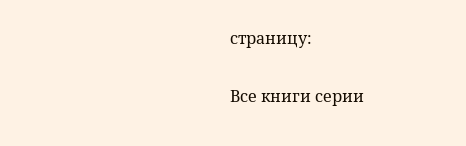страницу:

Все книги серии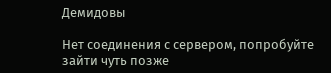Демидовы

Нет соединения с сервером, попробуйте зайти чуть позже